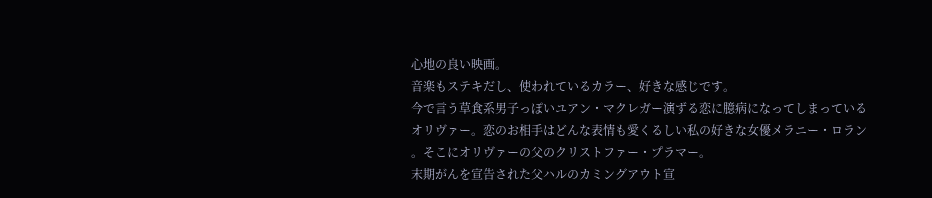心地の良い映画。
音楽もステキだし、使われているカラー、好きな感じです。
今で言う草食系男子っぽいユアン・マクレガー演ずる恋に臆病になってしまっているオリヴァー。恋のお相手はどんな表情も愛くるしい私の好きな女優メラニー・ロラン 。そこにオリヴァーの父のクリストファー・プラマー。
末期がんを宣告された父ハルのカミングアウト宣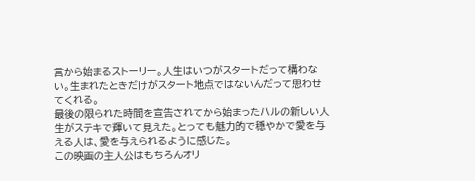言から始まるストーリー。人生はいつがスタートだって構わない。生まれたときだけがスタート地点ではないんだって思わせてくれる。
最後の限られた時間を宣告されてから始まったハルの新しい人生がステキで輝いて見えた。とっても魅力的で穏やかで愛を与える人は、愛を与えられるように感じた。
この映画の主人公はもちろんオリ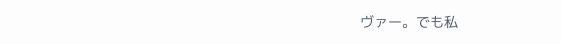ヴァー。でも私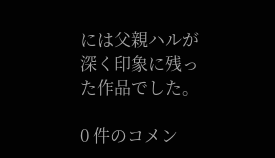には父親ハルが深く印象に残った作品でした。

0 件のコメン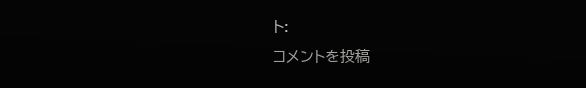ト:
コメントを投稿